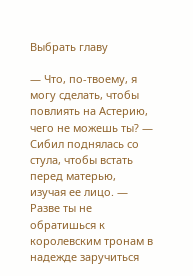Выбрать главу

— Что, по-твоему, я могу сделать, чтобы повлиять на Астерию, чего не можешь ты? — Сибил поднялась со стула, чтобы встать перед матерью, изучая ее лицо. — Разве ты не обратишься к королевским тронам в надежде заручиться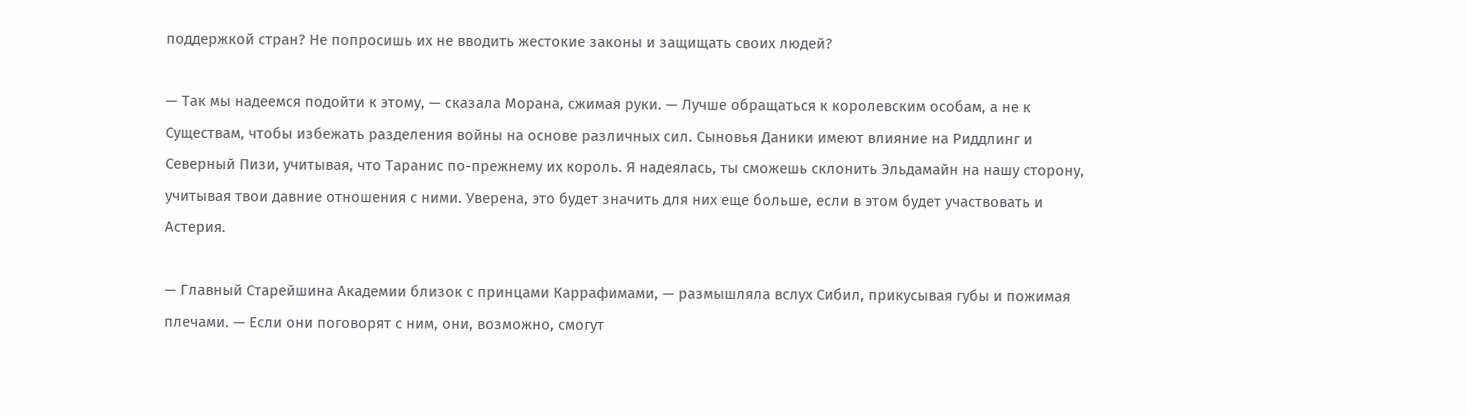поддержкой стран? Не попросишь их не вводить жестокие законы и защищать своих людей?

— Так мы надеемся подойти к этому, — сказала Морана, сжимая руки. — Лучше обращаться к королевским особам, а не к Существам, чтобы избежать разделения войны на основе различных сил. Сыновья Даники имеют влияние на Риддлинг и Северный Пизи, учитывая, что Таранис по-прежнему их король. Я надеялась, ты сможешь склонить Эльдамайн на нашу сторону, учитывая твои давние отношения с ними. Уверена, это будет значить для них еще больше, если в этом будет участвовать и Астерия.

— Главный Старейшина Академии близок с принцами Каррафимами, — размышляла вслух Сибил, прикусывая губы и пожимая плечами. — Если они поговорят с ним, они, возможно, смогут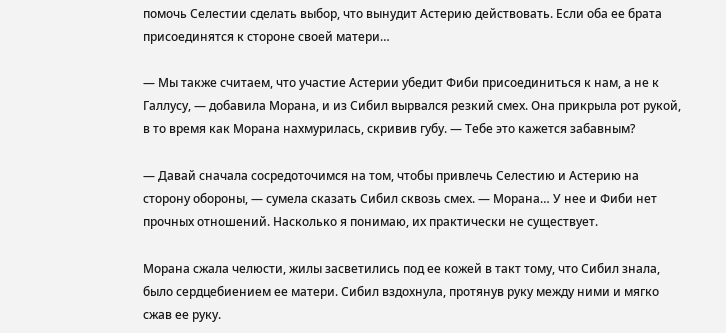помочь Селестии сделать выбор, что вынудит Астерию действовать. Если оба ее брата присоединятся к стороне своей матери…

— Мы также считаем, что участие Астерии убедит Фиби присоединиться к нам, а не к Галлусу, — добавила Морана, и из Сибил вырвался резкий смех. Она прикрыла рот рукой, в то время как Морана нахмурилась, скривив губу. — Тебе это кажется забавным?

— Давай сначала сосредоточимся на том, чтобы привлечь Селестию и Астерию на сторону обороны, — сумела сказать Сибил сквозь смех. — Морана… У нее и Фиби нет прочных отношений. Насколько я понимаю, их практически не существует.

Морана сжала челюсти, жилы засветились под ее кожей в такт тому, что Сибил знала, было сердцебиением ее матери. Сибил вздохнула, протянув руку между ними и мягко сжав ее руку.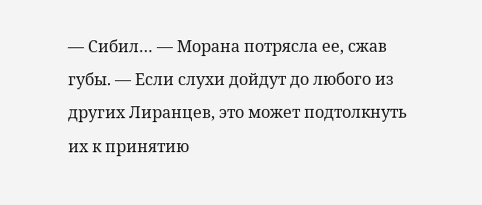— Сибил… — Морана потрясла ее, сжав губы. — Если слухи дойдут до любого из других Лиранцев, это может подтолкнуть их к принятию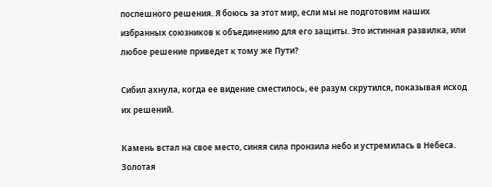поспешного решения. Я боюсь за этот мир, если мы не подготовим наших избранных союзников к объединению для его защиты. Это истинная развилка, или любое решение приведет к тому же Пути?

Сибил ахнула, когда ее видение сместилось, ее разум скрутился, показывая исход их решений.

Камень встал на свое место, синяя сила пронзила небо и устремилась в Небеса. Золотая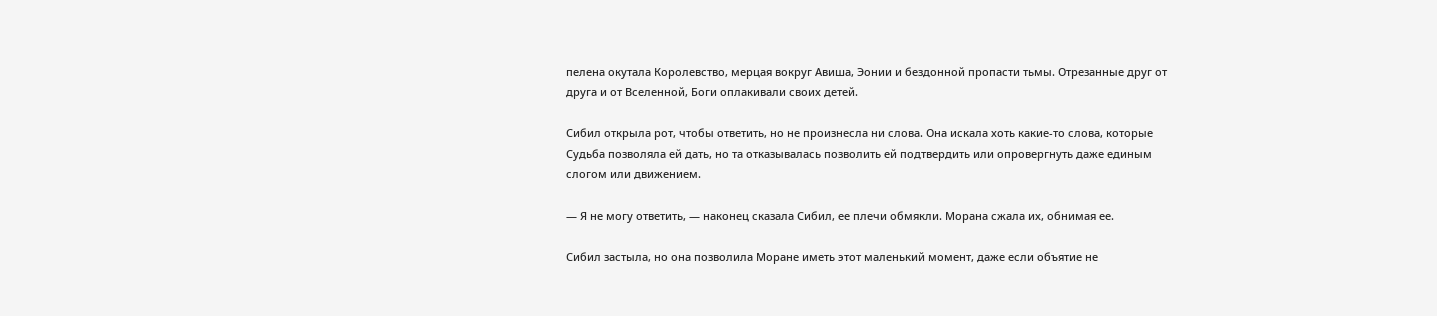пелена окутала Королевство, мерцая вокруг Авиша, Эонии и бездонной пропасти тьмы. Отрезанные друг от друга и от Вселенной, Боги оплакивали своих детей.

Сибил открыла рот, чтобы ответить, но не произнесла ни слова. Она искала хоть какие-то слова, которые Судьба позволяла ей дать, но та отказывалась позволить ей подтвердить или опровергнуть даже единым слогом или движением.

— Я не могу ответить, — наконец сказала Сибил, ее плечи обмякли. Морана сжала их, обнимая ее.

Сибил застыла, но она позволила Моране иметь этот маленький момент, даже если объятие не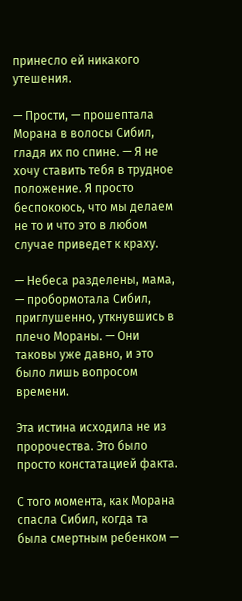принесло ей никакого утешения.

— Прости, — прошептала Морана в волосы Сибил, гладя их по спине. — Я не хочу ставить тебя в трудное положение. Я просто беспокоюсь, что мы делаем не то и что это в любом случае приведет к краху.

— Небеса разделены, мама, — пробормотала Сибил, приглушенно, уткнувшись в плечо Мораны. — Они таковы уже давно, и это было лишь вопросом времени.

Эта истина исходила не из пророчества. Это было просто констатацией факта.

С того момента, как Морана спасла Сибил, когда та была смертным ребенком —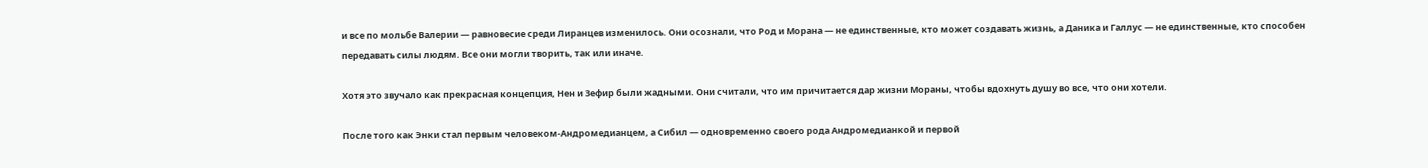и все по мольбе Валерии — равновесие среди Лиранцев изменилось. Они осознали, что Род и Морана — не единственные, кто может создавать жизнь, а Даника и Галлус — не единственные, кто способен передавать силы людям. Все они могли творить, так или иначе.

Хотя это звучало как прекрасная концепция, Нен и Зефир были жадными. Они считали, что им причитается дар жизни Мораны, чтобы вдохнуть душу во все, что они хотели.

После того как Энки стал первым человеком-Андромедианцем, а Сибил — одновременно своего рода Андромедианкой и первой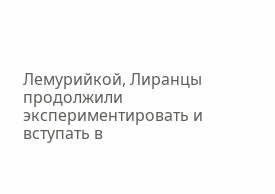Лемурийкой, Лиранцы продолжили экспериментировать и вступать в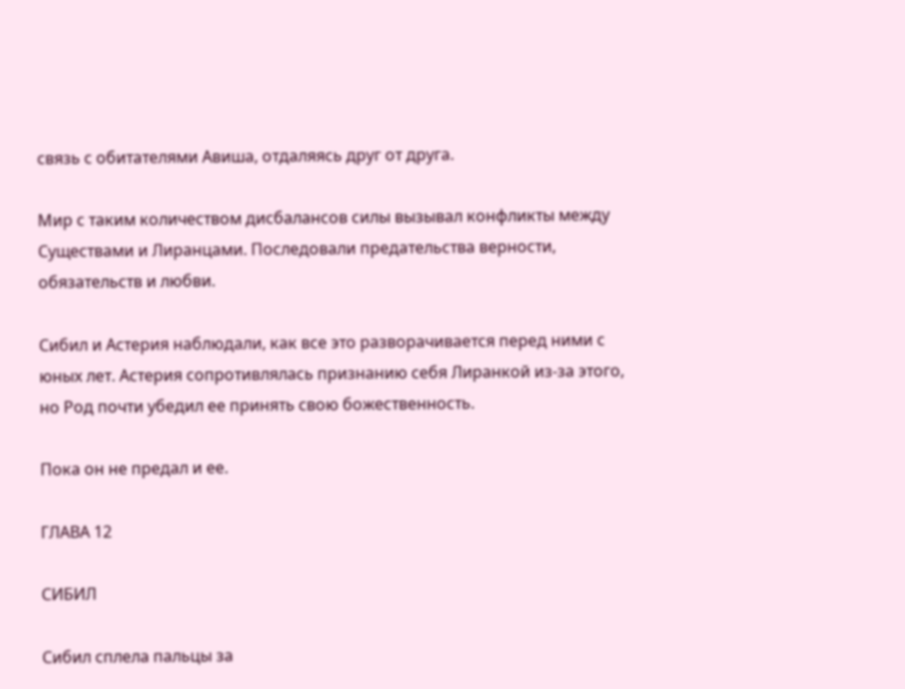связь с обитателями Авиша, отдаляясь друг от друга.

Мир с таким количеством дисбалансов силы вызывал конфликты между Существами и Лиранцами. Последовали предательства верности, обязательств и любви.

Сибил и Астерия наблюдали, как все это разворачивается перед ними с юных лет. Астерия сопротивлялась признанию себя Лиранкой из-за этого, но Род почти убедил ее принять свою божественность.

Пока он не предал и ее.

ГЛАВА 12

СИБИЛ

Сибил сплела пальцы за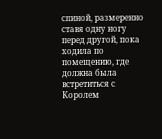спиной, размеренно ставя одну ногу перед другой, пока ходила по помещению, где должна была встретиться с Королем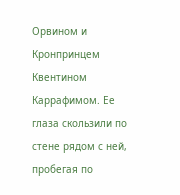Орвином и Кронпринцем Квентином Каррафимом. Ее глаза скользили по стене рядом с ней, пробегая по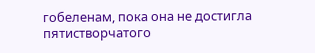гобеленам, пока она не достигла пятистворчатого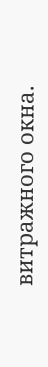витражного окна.